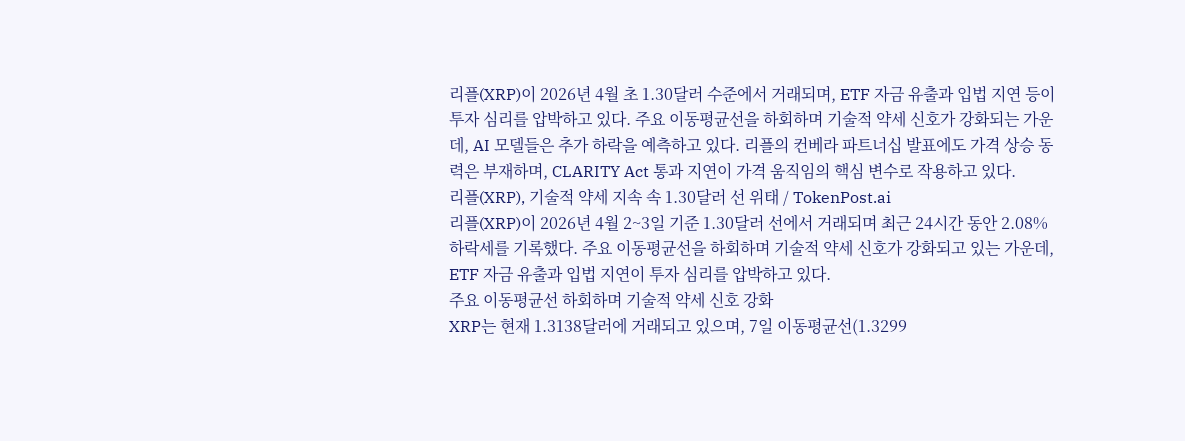리플(XRP)이 2026년 4월 초 1.30달러 수준에서 거래되며, ETF 자금 유출과 입법 지연 등이 투자 심리를 압박하고 있다. 주요 이동평균선을 하회하며 기술적 약세 신호가 강화되는 가운데, AI 모델들은 추가 하락을 예측하고 있다. 리플의 컨베라 파트너십 발표에도 가격 상승 동력은 부재하며, CLARITY Act 통과 지연이 가격 움직임의 핵심 변수로 작용하고 있다.
리플(XRP), 기술적 약세 지속 속 1.30달러 선 위태 / TokenPost.ai
리플(XRP)이 2026년 4월 2~3일 기준 1.30달러 선에서 거래되며 최근 24시간 동안 2.08% 하락세를 기록했다. 주요 이동평균선을 하회하며 기술적 약세 신호가 강화되고 있는 가운데, ETF 자금 유출과 입법 지연이 투자 심리를 압박하고 있다.
주요 이동평균선 하회하며 기술적 약세 신호 강화
XRP는 현재 1.3138달러에 거래되고 있으며, 7일 이동평균선(1.3299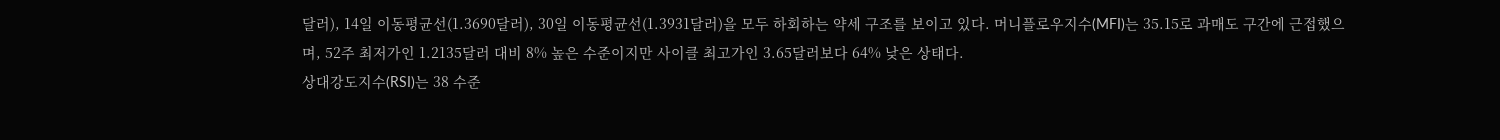달러), 14일 이동평균선(1.3690달러), 30일 이동평균선(1.3931달러)을 모두 하회하는 약세 구조를 보이고 있다. 머니플로우지수(MFI)는 35.15로 과매도 구간에 근접했으며, 52주 최저가인 1.2135달러 대비 8% 높은 수준이지만 사이클 최고가인 3.65달러보다 64% 낮은 상태다.
상대강도지수(RSI)는 38 수준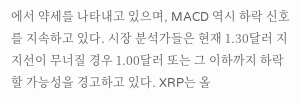에서 약세를 나타내고 있으며, MACD 역시 하락 신호를 지속하고 있다. 시장 분석가들은 현재 1.30달러 지지선이 무너질 경우 1.00달러 또는 그 이하까지 하락할 가능성을 경고하고 있다. XRP는 올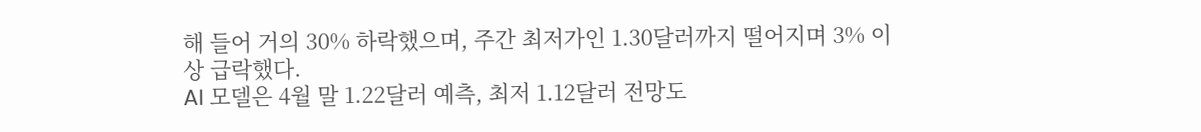해 들어 거의 30% 하락했으며, 주간 최저가인 1.30달러까지 떨어지며 3% 이상 급락했다.
AI 모델은 4월 말 1.22달러 예측, 최저 1.12달러 전망도